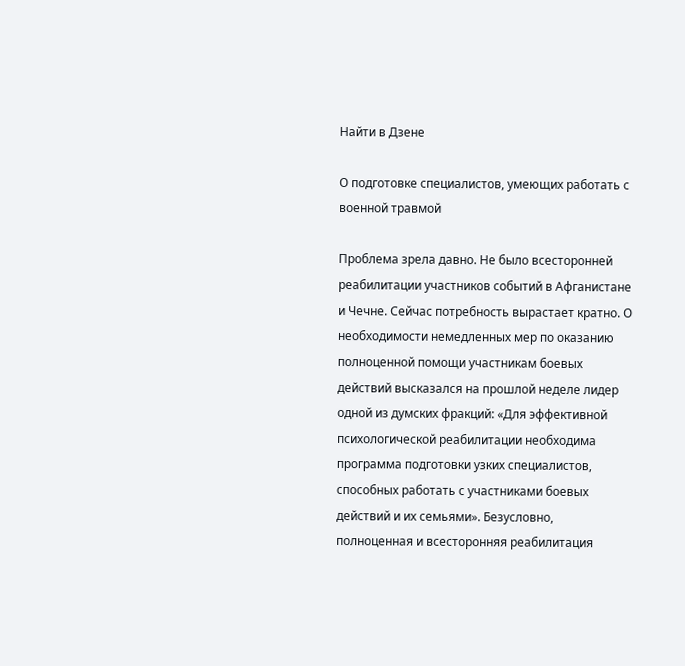Найти в Дзене

О подготовке специалистов, умеющих работать с военной травмой

Проблема зрела давно. Не было всесторонней реабилитации участников событий в Афганистане и Чечне. Сейчас потребность вырастает кратно. О необходимости немедленных мер по оказанию полноценной помощи участникам боевых действий высказался на прошлой неделе лидер одной из думских фракций: «Для эффективной психологической реабилитации необходима программа подготовки узких специалистов, способных работать с участниками боевых действий и их семьями». Безусловно, полноценная и всесторонняя реабилитация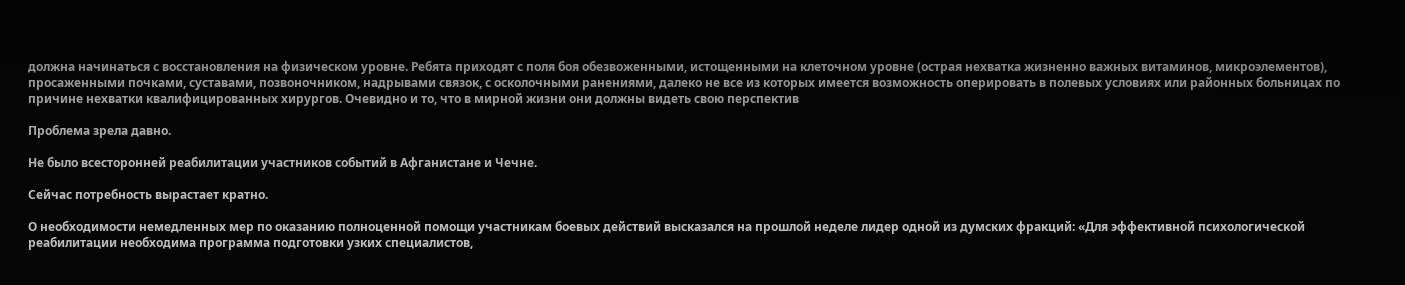должна начинаться с восстановления на физическом уровне. Ребята приходят с поля боя обезвоженными, истощенными на клеточном уровне (острая нехватка жизненно важных витаминов, микроэлементов), просаженными почками, суставами, позвоночником, надрывами связок, с осколочными ранениями, далеко не все из которых имеется возможность оперировать в полевых условиях или районных больницах по причине нехватки квалифицированных хирургов. Очевидно и то, что в мирной жизни они должны видеть свою перспектив

Проблема зрела давно.

Не было всесторонней реабилитации участников событий в Афганистане и Чечне.

Сейчас потребность вырастает кратно.

О необходимости немедленных мер по оказанию полноценной помощи участникам боевых действий высказался на прошлой неделе лидер одной из думских фракций: «Для эффективной психологической реабилитации необходима программа подготовки узких специалистов,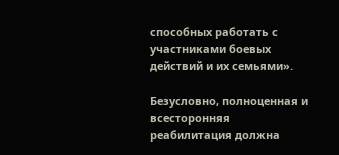способных работать с участниками боевых действий и их семьями».

Безусловно, полноценная и всесторонняя реабилитация должна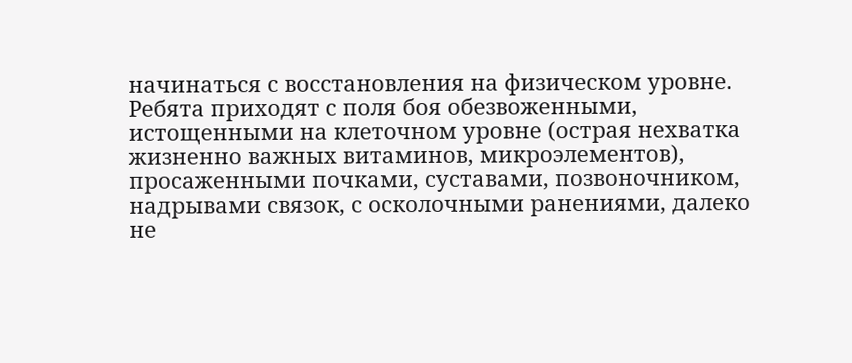начинаться с восстановления на физическом уровне. Ребята приходят с поля боя обезвоженными, истощенными на клеточном уровне (острая нехватка жизненно важных витаминов, микроэлементов), просаженными почками, суставами, позвоночником, надрывами связок, с осколочными ранениями, далеко не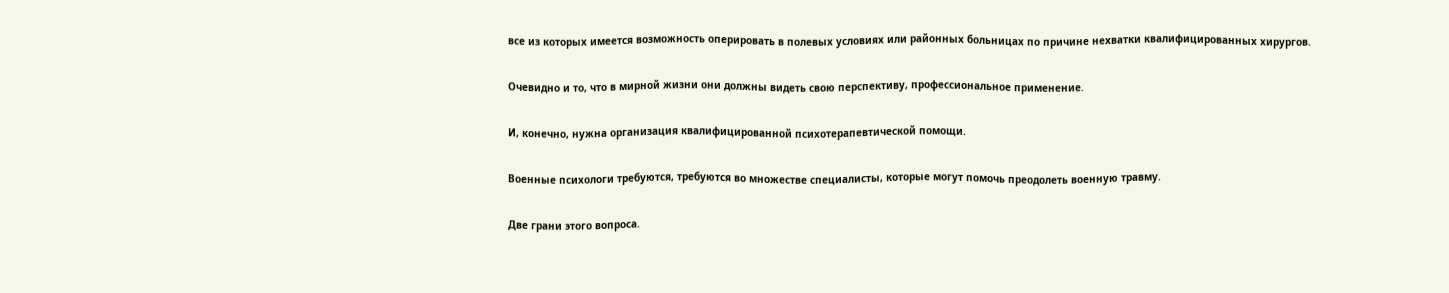все из которых имеется возможность оперировать в полевых условиях или районных больницах по причине нехватки квалифицированных хирургов.

Очевидно и то, что в мирной жизни они должны видеть свою перспективу, профессиональное применение.

И, конечно, нужна организация квалифицированной психотерапевтической помощи.

Военные психологи требуются, требуются во множестве специалисты, которые могут помочь преодолеть военную травму.

Две грани этого вопроса.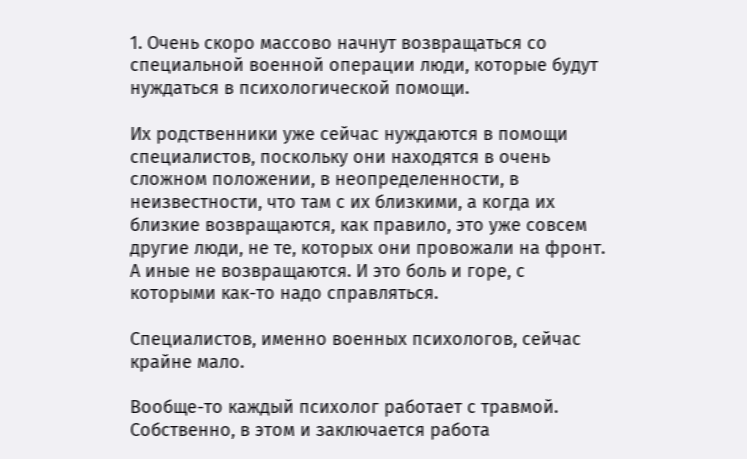1. Очень скоро массово начнут возвращаться со специальной военной операции люди, которые будут нуждаться в психологической помощи.

Их родственники уже сейчас нуждаются в помощи специалистов, поскольку они находятся в очень сложном положении, в неопределенности, в неизвестности, что там с их близкими, а когда их близкие возвращаются, как правило, это уже совсем другие люди, не те, которых они провожали на фронт. А иные не возвращаются. И это боль и горе, с которыми как-то надо справляться.

Специалистов, именно военных психологов, сейчас крайне мало.

Вообще-то каждый психолог работает с травмой. Собственно, в этом и заключается работа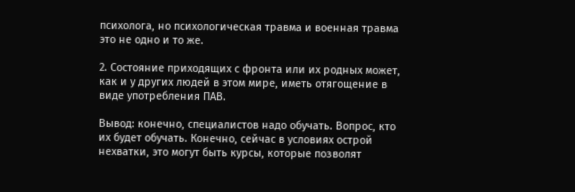психолога, но психологическая травма и военная травма это не одно и то же.

2. Состояние приходящих с фронта или их родных может, как и у других людей в этом мире, иметь отягощение в виде употребления ПАВ.

Вывод: конечно, специалистов надо обучать. Вопрос, кто их будет обучать. Конечно, сейчас в условиях острой нехватки, это могут быть курсы, которые позволят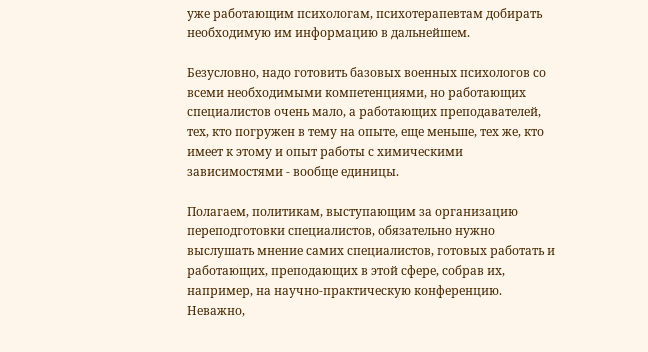уже работающим психологам, психотерапевтам добирать необходимую им информацию в дальнейшем.

Безусловно, надо готовить базовых военных психологов со всеми необходимыми компетенциями, но работающих специалистов очень мало, а работающих преподавателей, тех, кто погружен в тему на опыте, еще меньше, тех же, кто имеет к этому и опыт работы с химическими зависимостями - вообще единицы.

Полагаем, политикам, выступающим за организацию переподготовки специалистов, обязательно нужно выслушать мнение самих специалистов, готовых работать и работающих, преподающих в этой сфере, собрав их, например, на научно-практическую конференцию. Неважно,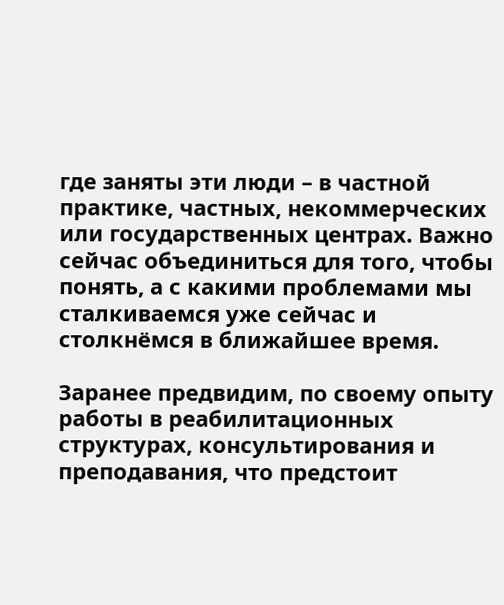где заняты эти люди – в частной практике, частных, некоммерческих или государственных центрах. Важно сейчас объединиться для того, чтобы понять, а с какими проблемами мы сталкиваемся уже сейчас и столкнёмся в ближайшее время.

Заранее предвидим, по своему опыту работы в реабилитационных структурах, консультирования и преподавания, что предстоит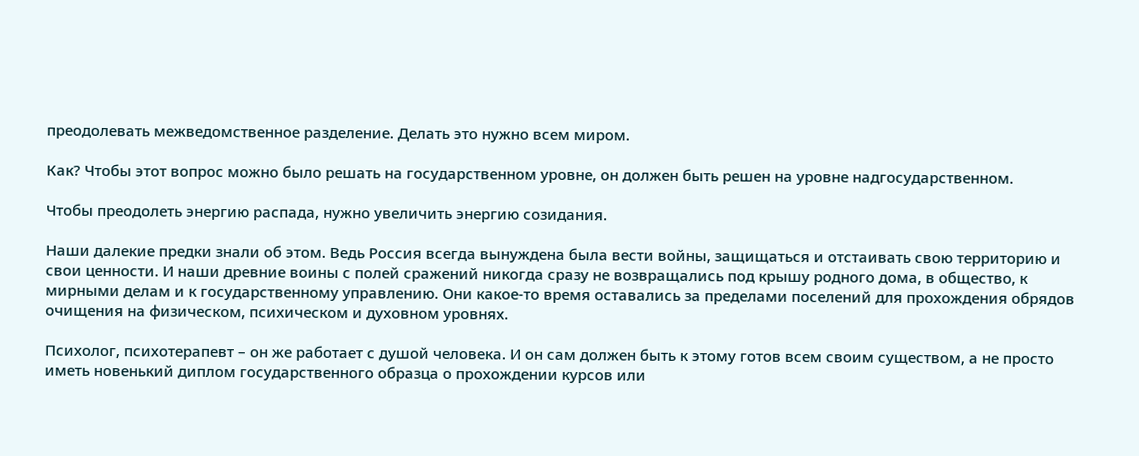преодолевать межведомственное разделение. Делать это нужно всем миром.

Как? Чтобы этот вопрос можно было решать на государственном уровне, он должен быть решен на уровне надгосударственном.

Чтобы преодолеть энергию распада, нужно увеличить энергию созидания.

Наши далекие предки знали об этом. Ведь Россия всегда вынуждена была вести войны, защищаться и отстаивать свою территорию и свои ценности. И наши древние воины с полей сражений никогда сразу не возвращались под крышу родного дома, в общество, к мирными делам и к государственному управлению. Они какое-то время оставались за пределами поселений для прохождения обрядов очищения на физическом, психическом и духовном уровнях.

Психолог, психотерапевт – он же работает с душой человека. И он сам должен быть к этому готов всем своим существом, а не просто иметь новенький диплом государственного образца о прохождении курсов или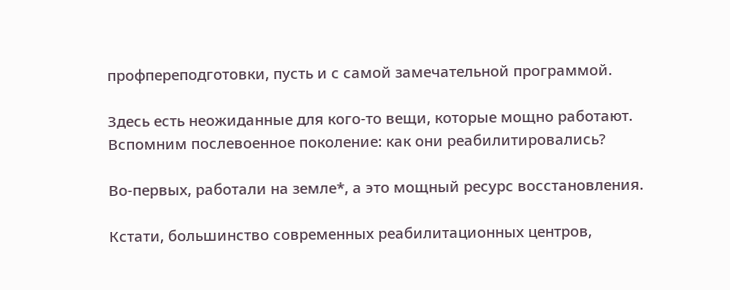профпереподготовки, пусть и с самой замечательной программой.

Здесь есть неожиданные для кого-то вещи, которые мощно работают. Вспомним послевоенное поколение: как они реабилитировались?

Во-первых, работали на земле*, а это мощный ресурс восстановления.

Кстати, большинство современных реабилитационных центров,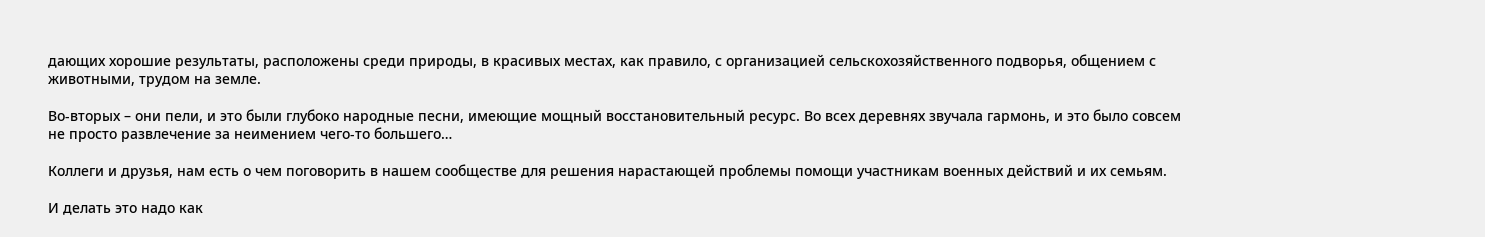дающих хорошие результаты, расположены среди природы, в красивых местах, как правило, с организацией сельскохозяйственного подворья, общением с животными, трудом на земле.

Во-вторых – они пели, и это были глубоко народные песни, имеющие мощный восстановительный ресурс. Во всех деревнях звучала гармонь, и это было совсем не просто развлечение за неимением чего-то большего…

Коллеги и друзья, нам есть о чем поговорить в нашем сообществе для решения нарастающей проблемы помощи участникам военных действий и их семьям.

И делать это надо как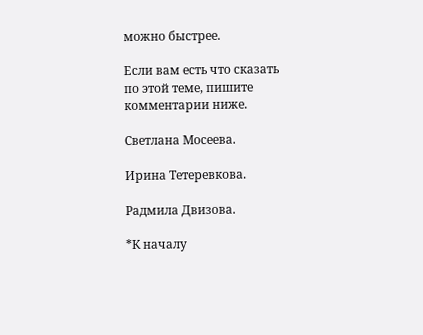можно быстрее.

Если вам есть что сказать по этой теме, пишите комментарии ниже.

Светлана Мосеева.

Ирина Тетеревкова.

Радмила Двизова.

*К началу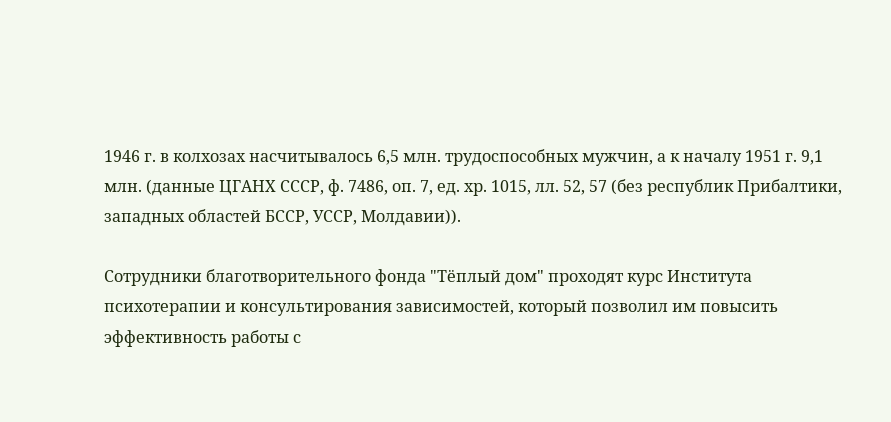1946 г. в колхозах насчитывалось 6,5 млн. трудоспособных мужчин, а к началу 1951 г. 9,1 млн. (данные ЦГАНХ СССР, ф. 7486, оп. 7, ед. хр. 1015, лл. 52, 57 (без республик Прибалтики, западных областей БССР, УССР, Молдавии)).

Сотрудники благотворительного фонда "Тёплый дом" проходят курс Института психотерапии и консультирования зависимостей, который позволил им повысить эффективность работы с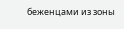беженцами из зоны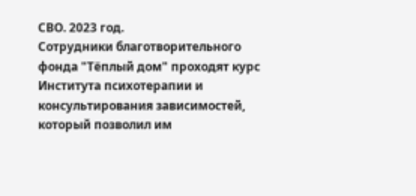СВО. 2023 год.
Сотрудники благотворительного фонда "Тёплый дом" проходят курс Института психотерапии и консультирования зависимостей, который позволил им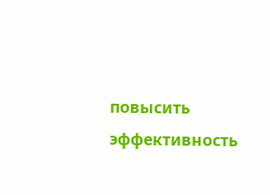повысить эффективность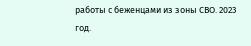работы с беженцами из зоны СВО. 2023 год.